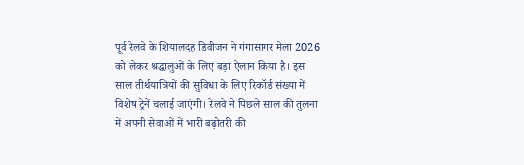पूर्व रेलवे के शियालदह डिवीजन ने गंगासागर मेला 2026 को लेकर श्रद्धालुओं के लिए बड़ा ऐलान किया है। इस साल तीर्थयात्रियों की सुविधा के लिए रिकॉर्ड संख्या में विशेष ट्रेनें चलाई जाएंगी। रेलवे ने पिछले साल की तुलना में अपनी सेवाओं में भारी बढ़ोतरी की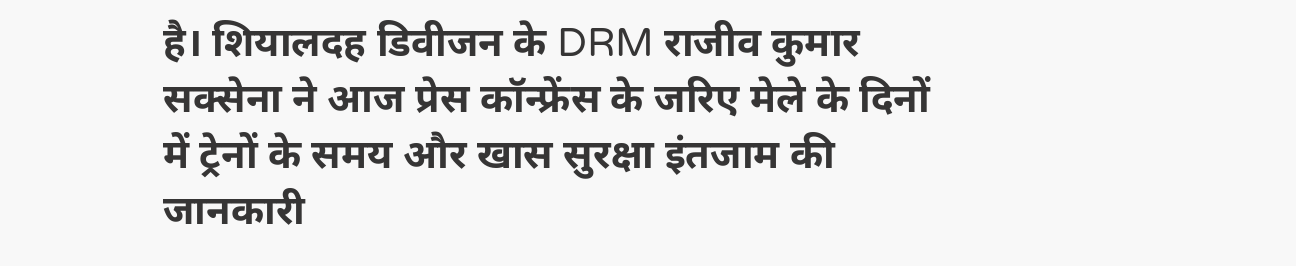है। शियालदह डिवीजन के DRM राजीव कुमार सक्सेना ने आज प्रेस कॉन्फ्रेंस के जरिए मेले के दिनों में ट्रेनों के समय और खास सुरक्षा इंतजाम की जानकारी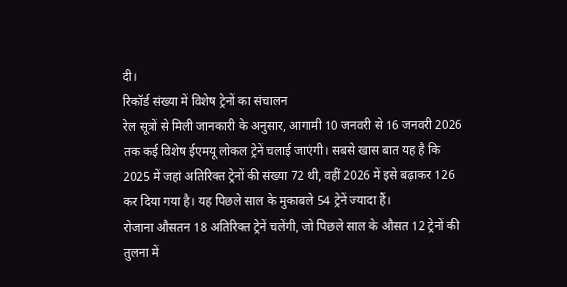दी।
रिकॉर्ड संख्या में विशेष ट्रेनों का संचालन
रेल सूत्रों से मिली जानकारी के अनुसार, आगामी 10 जनवरी से 16 जनवरी 2026 तक कई विशेष ईएमयू लोकल ट्रेनें चलाई जाएंगी। सबसे खास बात यह है कि 2025 में जहां अतिरिक्त ट्रेनों की संख्या 72 थी, वहीं 2026 में इसे बढ़ाकर 126 कर दिया गया है। यह पिछले साल के मुकाबले 54 ट्रेनें ज्यादा हैं।
रोजाना औसतन 18 अतिरिक्त ट्रेनें चलेंगी, जो पिछले साल के औसत 12 ट्रेनों की तुलना में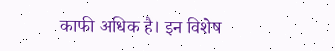काफी अधिक है। इन विशेष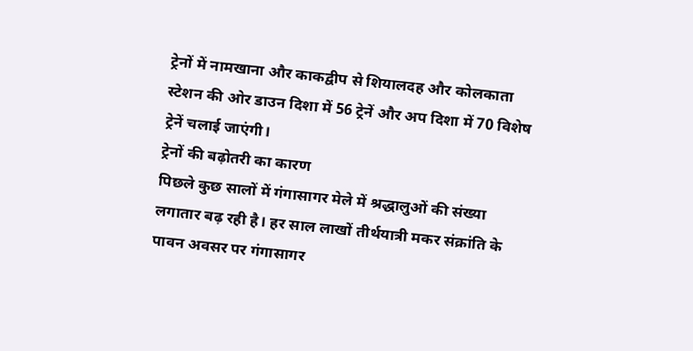ट्रेनों में नामखाना और काकद्वीप से शियालदह और कोलकाता स्टेशन की ओर डाउन दिशा में 56 ट्रेनें और अप दिशा में 70 विशेष ट्रेनें चलाई जाएंगी।
ट्रेनों की बढ़ोतरी का कारण
पिछले कुछ सालों में गंगासागर मेले में श्रद्धालुओं की संख्या लगातार बढ़ रही है। हर साल लाखों तीर्थयात्री मकर संक्रांति के पावन अवसर पर गंगासागर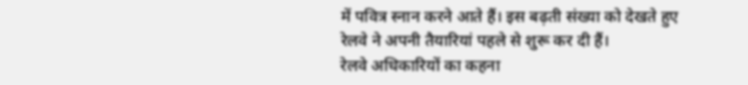में पवित्र स्नान करने आते हैं। इस बढ़ती संख्या को देखते हुए रेलवे ने अपनी तैयारियां पहले से शुरू कर दी हैं।
रेलवे अधिकारियों का कहना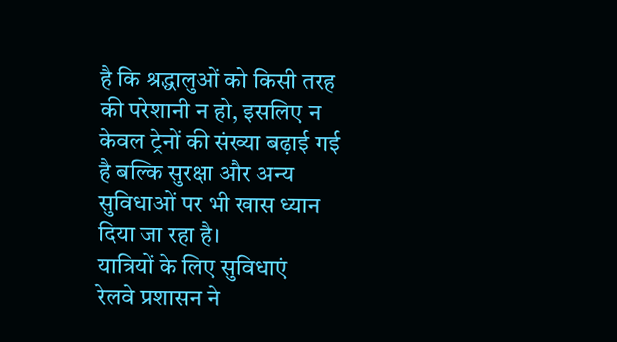है कि श्रद्धालुओं को किसी तरह की परेशानी न हो, इसलिए न केवल ट्रेनों की संख्या बढ़ाई गई है बल्कि सुरक्षा और अन्य सुविधाओं पर भी खास ध्यान दिया जा रहा है।
यात्रियों के लिए सुविधाएं
रेलवे प्रशासन ने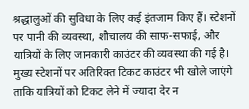श्रद्धालुओं की सुविधा के लिए कई इंतजाम किए हैं। स्टेशनों पर पानी की व्यवस्था, शौचालय की साफ-सफाई, और यात्रियों के लिए जानकारी काउंटर की व्यवस्था की गई है। मुख्य स्टेशनों पर अतिरिक्त टिकट काउंटर भी खोले जाएंगे ताकि यात्रियों को टिकट लेने में ज्यादा देर न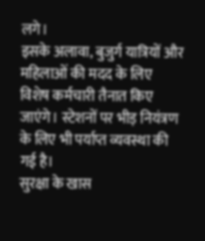लगे।
इसके अलावा, बुजुर्ग यात्रियों और महिलाओं की मदद के लिए विशेष कर्मचारी तैनात किए जाएंगे। स्टेशनों पर भीड़ नियंत्रण के लिए भी पर्याप्त व्यवस्था की गई है।
सुरक्षा के खास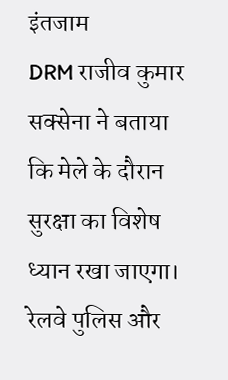इंतजाम
DRM राजीव कुमार सक्सेना ने बताया कि मेले के दौरान सुरक्षा का विशेष ध्यान रखा जाएगा। रेलवे पुलिस और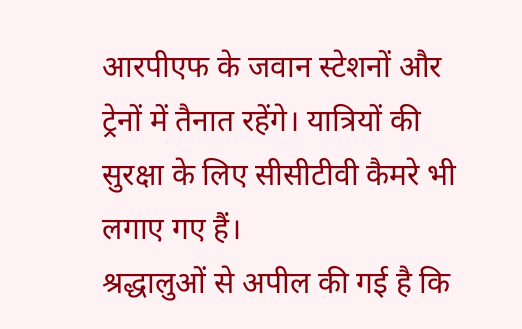आरपीएफ के जवान स्टेशनों और ट्रेनों में तैनात रहेंगे। यात्रियों की सुरक्षा के लिए सीसीटीवी कैमरे भी लगाए गए हैं।
श्रद्धालुओं से अपील की गई है कि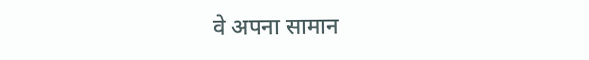वे अपना सामान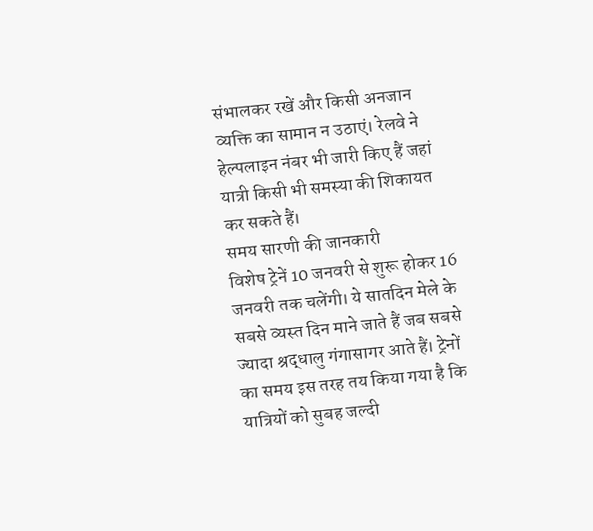संभालकर रखें और किसी अनजान व्यक्ति का सामान न उठाएं। रेलवे ने हेल्पलाइन नंबर भी जारी किए हैं जहां यात्री किसी भी समस्या की शिकायत कर सकते हैं।
समय सारणी की जानकारी
विशेष ट्रेनें 10 जनवरी से शुरू होकर 16 जनवरी तक चलेंगी। ये सातदिन मेले के सबसे व्यस्त दिन माने जाते हैं जब सबसे ज्यादा श्रद्धालु गंगासागर आते हैं। ट्रेनों का समय इस तरह तय किया गया है कि यात्रियों को सुबह जल्दी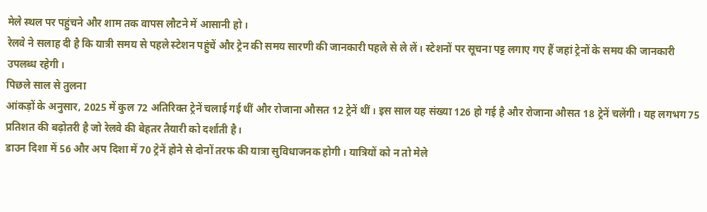मेले स्थल पर पहुंचने और शाम तक वापस लौटने में आसानी हो।
रेलवे ने सलाह दी है कि यात्री समय से पहले स्टेशन पहुंचें और ट्रेन की समय सारणी की जानकारी पहले से ले लें। स्टेशनों पर सूचना पट्ट लगाए गए हैं जहां ट्रेनों के समय की जानकारी उपलब्ध रहेगी।
पिछले साल से तुलना
आंकड़ों के अनुसार, 2025 में कुल 72 अतिरिक्त ट्रेनें चलाई गई थीं और रोजाना औसत 12 ट्रेनें थीं। इस साल यह संख्या 126 हो गई है और रोजाना औसत 18 ट्रेनें चलेंगी। यह लगभग 75 प्रतिशत की बढ़ोतरी है जो रेलवे की बेहतर तैयारी को दर्शाती है।
डाउन दिशा में 56 और अप दिशा में 70 ट्रेनें होने से दोनों तरफ की यात्रा सुविधाजनक होगी। यात्रियों को न तो मेले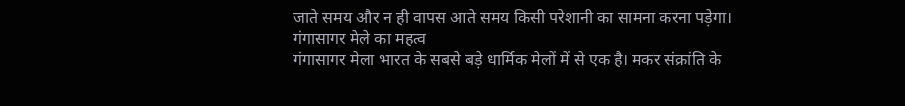जाते समय और न ही वापस आते समय किसी परेशानी का सामना करना पड़ेगा।
गंगासागर मेले का महत्व
गंगासागर मेला भारत के सबसे बड़े धार्मिक मेलों में से एक है। मकर संक्रांति के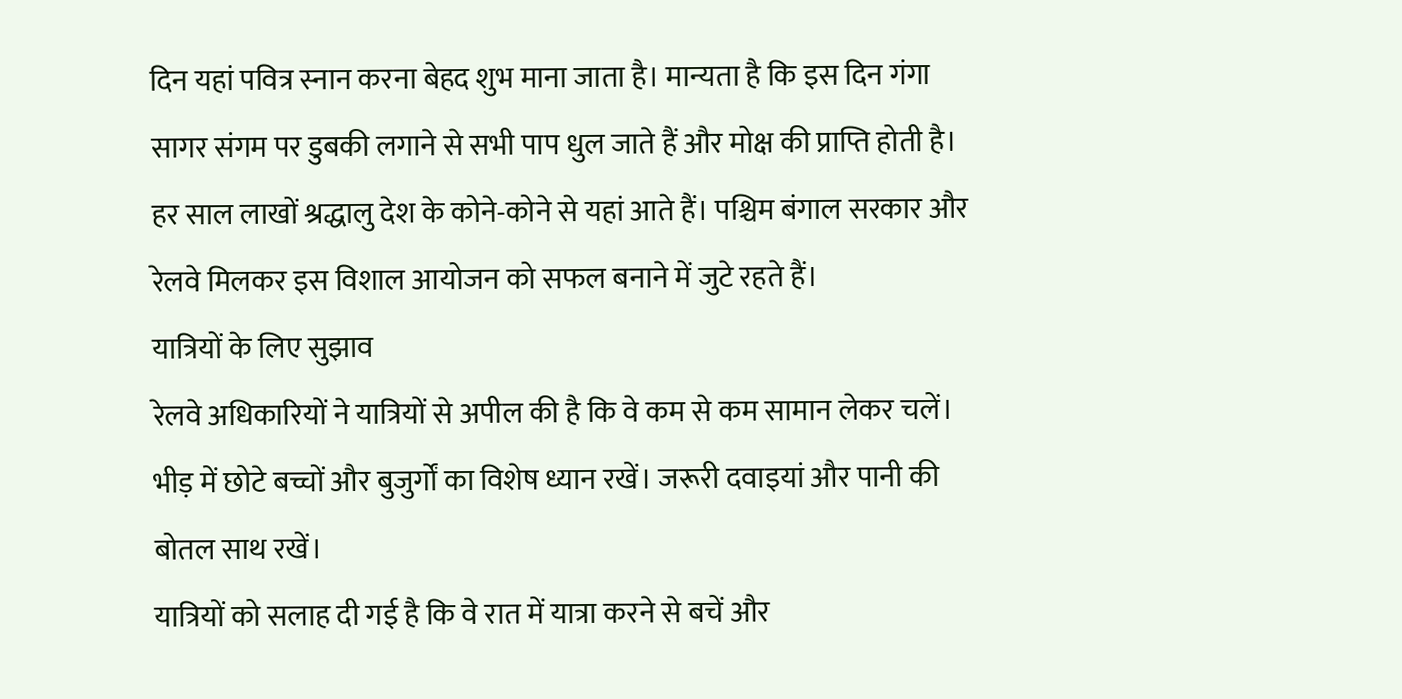दिन यहां पवित्र स्नान करना बेहद शुभ माना जाता है। मान्यता है कि इस दिन गंगा सागर संगम पर डुबकी लगाने से सभी पाप धुल जाते हैं और मोक्ष की प्राप्ति होती है।
हर साल लाखों श्रद्धालु देश के कोने-कोने से यहां आते हैं। पश्चिम बंगाल सरकार और रेलवे मिलकर इस विशाल आयोजन को सफल बनाने में जुटे रहते हैं।
यात्रियों के लिए सुझाव
रेलवे अधिकारियों ने यात्रियों से अपील की है कि वे कम से कम सामान लेकर चलें। भीड़ में छोटे बच्चों और बुजुर्गों का विशेष ध्यान रखें। जरूरी दवाइयां और पानी की बोतल साथ रखें।
यात्रियों को सलाह दी गई है कि वे रात में यात्रा करने से बचें और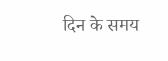दिन के समय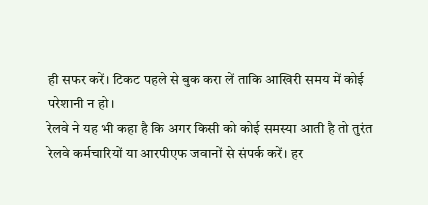ही सफर करें। टिकट पहले से बुक करा लें ताकि आखिरी समय में कोई परेशानी न हो।
रेलवे ने यह भी कहा है कि अगर किसी को कोई समस्या आती है तो तुरंत रेलवे कर्मचारियों या आरपीएफ जवानों से संपर्क करें। हर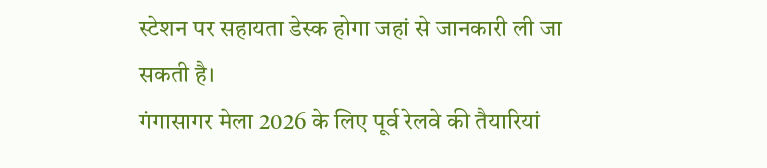स्टेशन पर सहायता डेस्क होगा जहां से जानकारी ली जा सकती है।
गंगासागर मेला 2026 के लिए पूर्व रेलवे की तैयारियां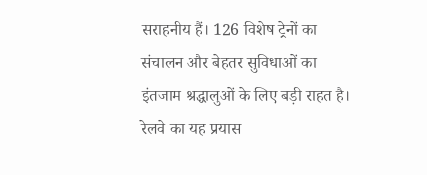सराहनीय हैं। 126 विशेष ट्रेनों का संचालन और बेहतर सुविधाओं का इंतजाम श्रद्धालुओं के लिए बड़ी राहत है। रेलवे का यह प्रयास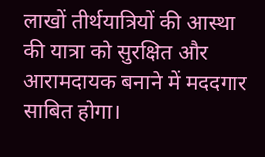लाखों तीर्थयात्रियों की आस्था की यात्रा को सुरक्षित और आरामदायक बनाने में मददगार साबित होगा।